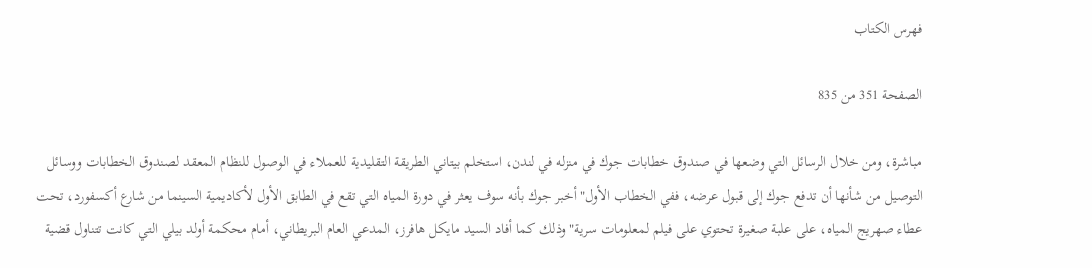فهرس الكتاب

الصفحة 351 من 835

مباشرة، ومن خلال الرسائل التي وضعها في صندوق خطابات جوك في منزله في لندن، استخلم بيتاني الطريقة التقليدية للعملاء في الوصول للنظام المعقد لصندوق الخطابات ووسائل التوصيل من شأنها أن تدفع جوك إلى قبول عرضه، ففي الخطاب الأول"أخبر جوك بأنه سوف يعثر في دورة المياه التي تقع في الطابق الأول لأكاديمية السينما من شارع أكسفورد، تحت عطاء صهريج المياه، على علبة صغيرة تحتوي على فيلم لمعلومات سرية"وذلك كما أفاد السيد مايكل هافرز، المدعي العام البريطاني، أمام محكمة أولد بيلي التي كانت تتناول قضية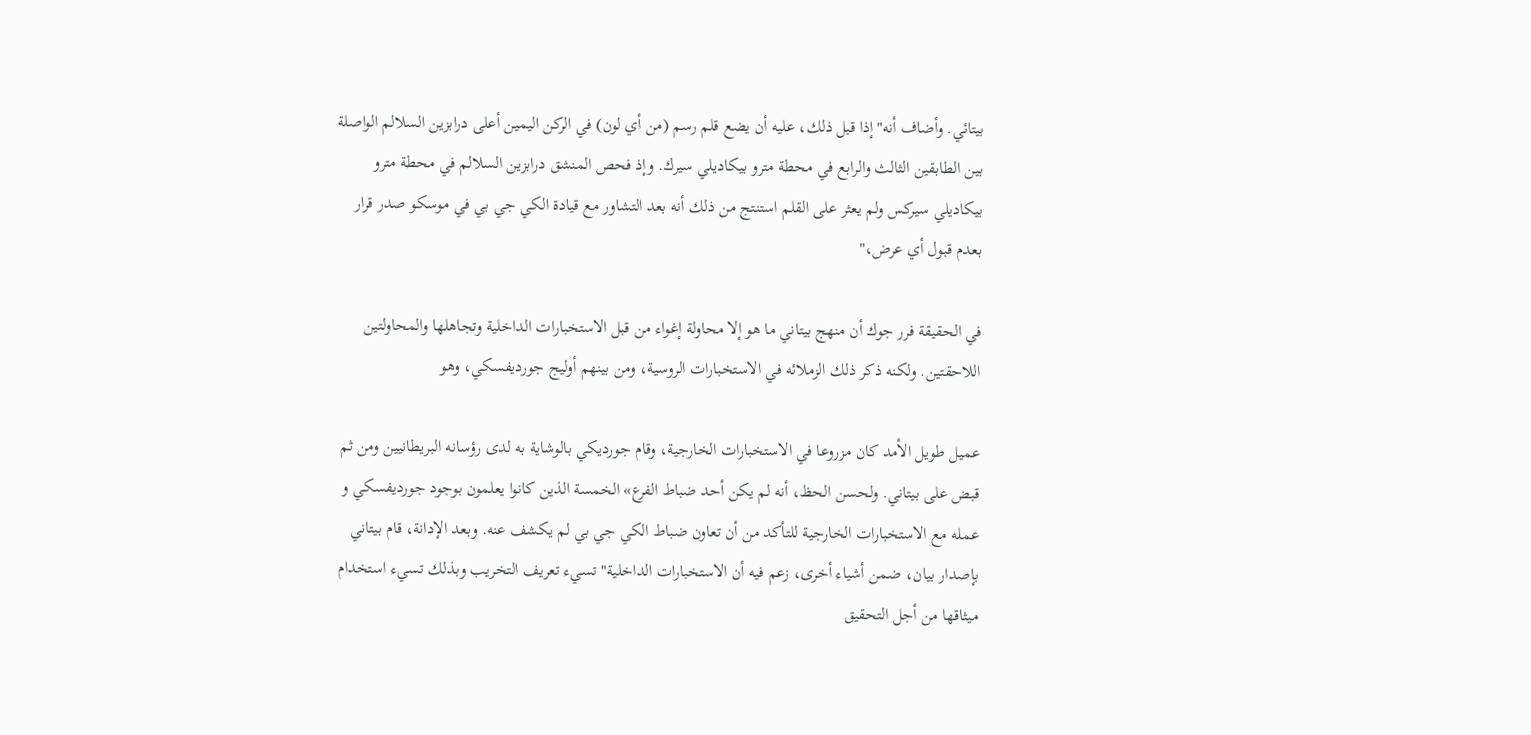بيتائي. وأضاف أنه"إذا قبل ذلك، عليه أن يضع قلم رسم (من أي لون) في الركن اليمين أعلى درابزين السلالم الواصلة بين الطابقين الثالث والرابع في محطة مترو بيكاديلي سيرك. وإذ فحص المنشق درابزين السلالم في محطة مترو بيكاديلي سيرکس ولم يعثر على القلم استنتج من ذلك أنه بعد التشاور مع قيادة الكي جي بي في موسكو صدر قرار بعدم قبول أي عرض،"

في الحقيقة فرر جوك أن منهج بيتاني ما هو إلا محاولة إغواء من قبل الاستخبارات الداخلية وتجاهلها والمحاولتين اللاحقتين. ولكنه ذكر ذلك الزملائه في الاستخبارات الروسية، ومن بينهم أوليج جورديفسكي، وهو

عميل طويل الأمد كان مزروعا في الاستخبارات الخارجية، وقام جورديکي بالوشاية به لدى رؤسانه البريطانيين ومن ثم قبض على بيتاني. ولحسن الحظ، أنه لم يكن أحد ضباط الفرع» الخمسة الذين كانوا يعلمون بوجود جورديفسكي و عمله مع الاستخبارات الخارجية للتأكد من أن تعاون ضباط الكي جي بي لم يكشف عنه. وبعد الإدانة، قام بيتاني بإصدار بيان، ضمن أشياء أخرى، زعم فيه أن الاستخبارات الداخلية"تسيء تعريف التخريب وبذلك تسيء استخدام ميثاقها من أجل التحقيق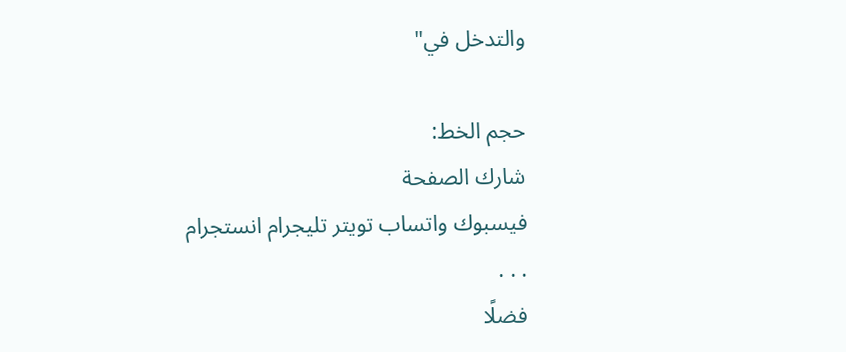والتدخل في"

حجم الخط:
شارك الصفحة
فيسبوك واتساب تويتر تليجرام انستجرام
. . .
فضلًا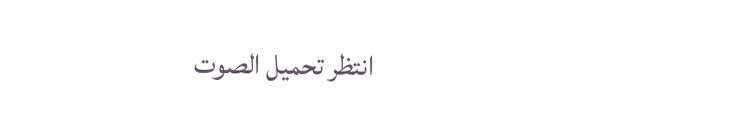انتظر تحميل الصوت